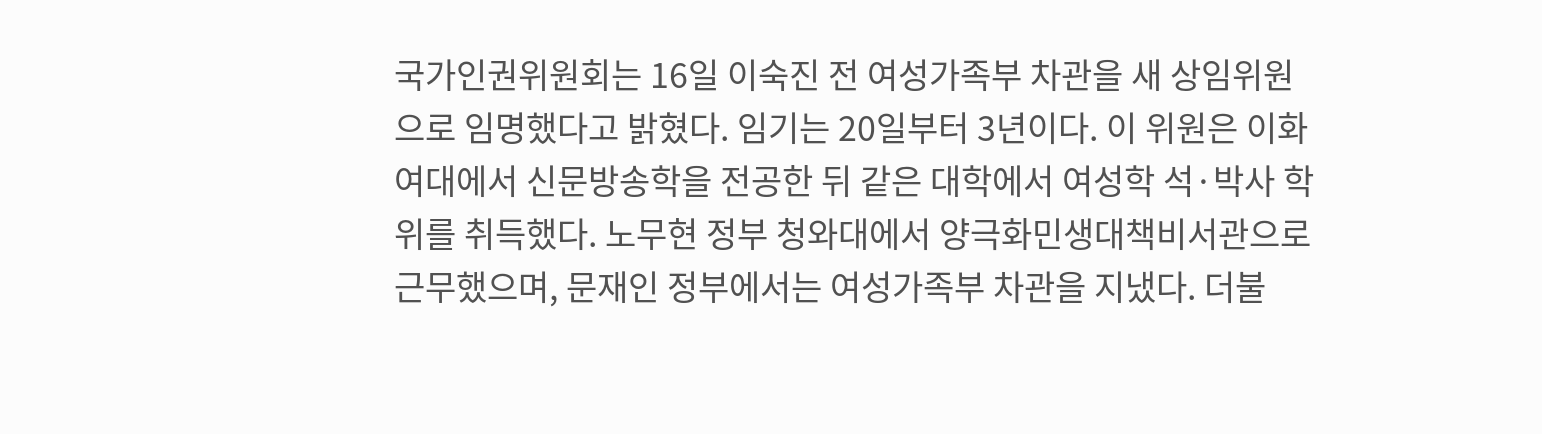국가인권위원회는 16일 이숙진 전 여성가족부 차관을 새 상임위원으로 임명했다고 밝혔다. 임기는 20일부터 3년이다. 이 위원은 이화여대에서 신문방송학을 전공한 뒤 같은 대학에서 여성학 석·박사 학위를 취득했다. 노무현 정부 청와대에서 양극화민생대책비서관으로 근무했으며, 문재인 정부에서는 여성가족부 차관을 지냈다. 더불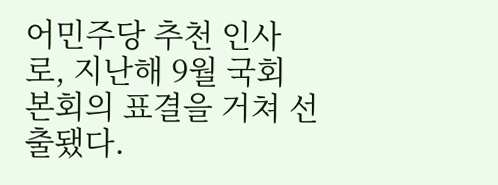어민주당 추천 인사로, 지난해 9월 국회 본회의 표결을 거쳐 선출됐다.